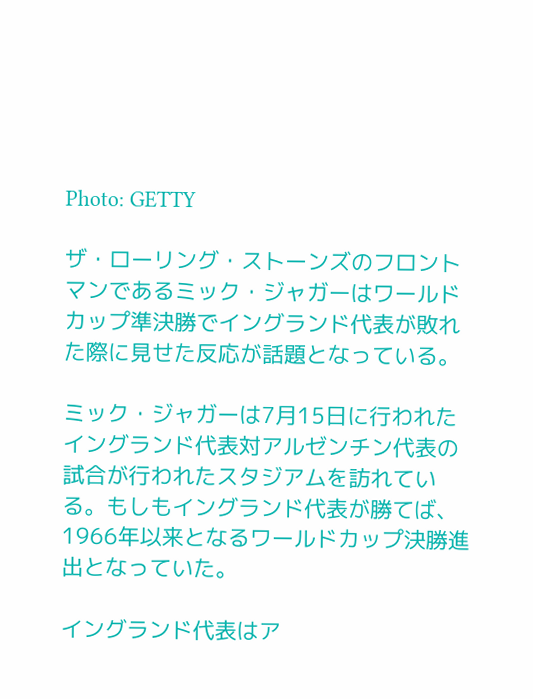Photo: GETTY

ザ・ローリング・ストーンズのフロントマンであるミック・ジャガーはワールドカップ準決勝でイングランド代表が敗れた際に見せた反応が話題となっている。

ミック・ジャガーは7月15日に行われたイングランド代表対アルゼンチン代表の試合が行われたスタジアムを訪れている。もしもイングランド代表が勝てば、1966年以来となるワールドカップ決勝進出となっていた。

イングランド代表はア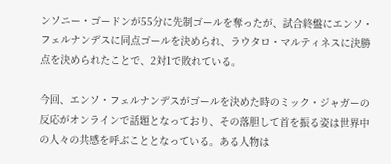ンソニー・ゴードンが55分に先制ゴールを奪ったが、試合終盤にエンソ・フェルナンデスに同点ゴールを決められ、ラウタロ・マルティネスに決勝点を決められたことで、2対1で敗れている。

今回、エンソ・フェルナンデスがゴールを決めた時のミック・ジャガーの反応がオンラインで話題となっており、その落胆して首を振る姿は世界中の人々の共感を呼ぶこととなっている。ある人物は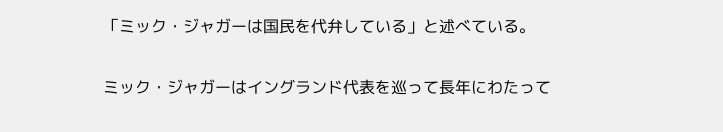「ミック・ジャガーは国民を代弁している」と述べている。

ミック・ジャガーはイングランド代表を巡って長年にわたって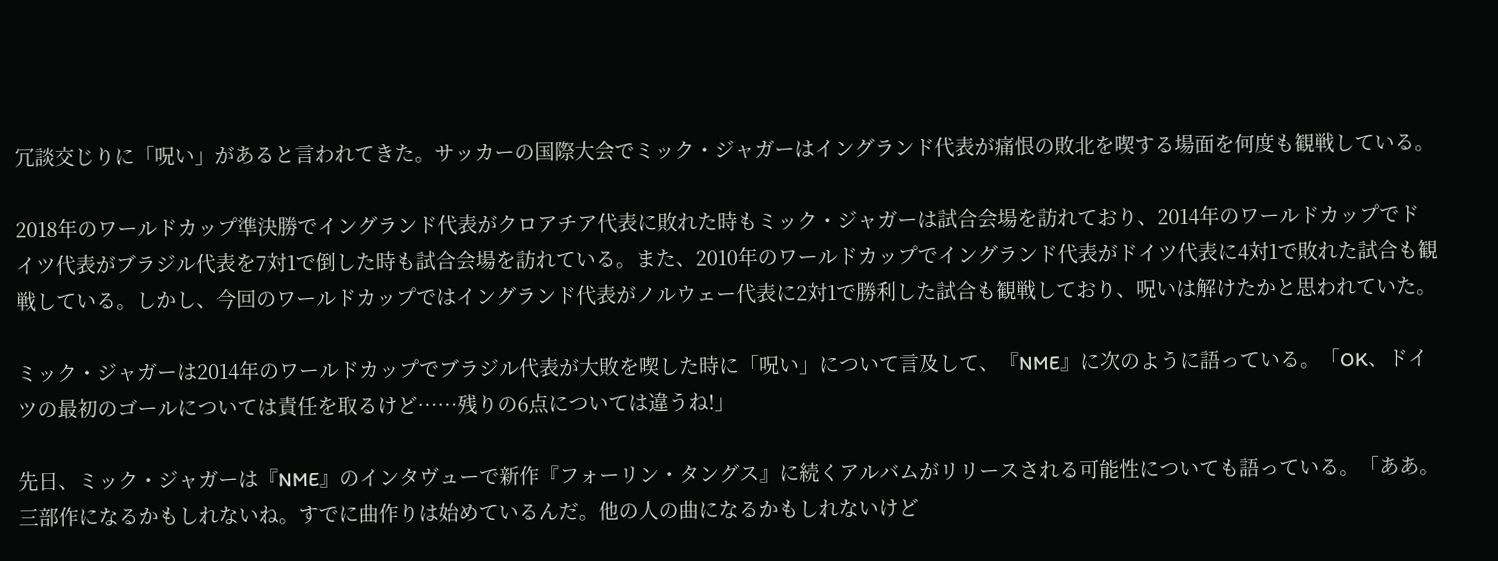冗談交じりに「呪い」があると言われてきた。サッカーの国際大会でミック・ジャガーはイングランド代表が痛恨の敗北を喫する場面を何度も観戦している。

2018年のワールドカップ準決勝でイングランド代表がクロアチア代表に敗れた時もミック・ジャガーは試合会場を訪れており、2014年のワールドカップでドイツ代表がブラジル代表を7対1で倒した時も試合会場を訪れている。また、2010年のワールドカップでイングランド代表がドイツ代表に4対1で敗れた試合も観戦している。しかし、今回のワールドカップではイングランド代表がノルウェー代表に2対1で勝利した試合も観戦しており、呪いは解けたかと思われていた。

ミック・ジャガーは2014年のワールドカップでブラジル代表が大敗を喫した時に「呪い」について言及して、『NME』に次のように語っている。「OK、ドイツの最初のゴールについては責任を取るけど……残りの6点については違うね!」

先日、ミック・ジャガーは『NME』のインタヴューで新作『フォーリン・タングス』に続くアルバムがリリースされる可能性についても語っている。「ああ。三部作になるかもしれないね。すでに曲作りは始めているんだ。他の人の曲になるかもしれないけど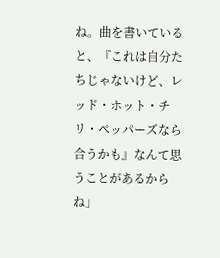ね。曲を書いていると、『これは自分たちじゃないけど、レッド・ホット・チリ・ペッパーズなら合うかも』なんて思うことがあるからね」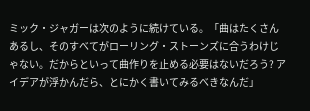ミック・ジャガーは次のように続けている。「曲はたくさんあるし、そのすべてがローリング・ストーンズに合うわけじゃない。だからといって曲作りを止める必要はないだろう? アイデアが浮かんだら、とにかく書いてみるべきなんだ」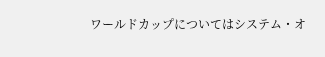ワールドカップについてはシステム・オ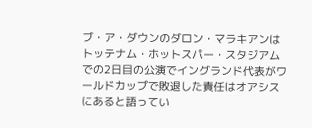ブ・ア・ダウンのダロン・マラキアンはトッテナム・ホットスパー・スタジアムでの2日目の公演でイングランド代表がワールドカップで敗退した責任はオアシスにあると語ってい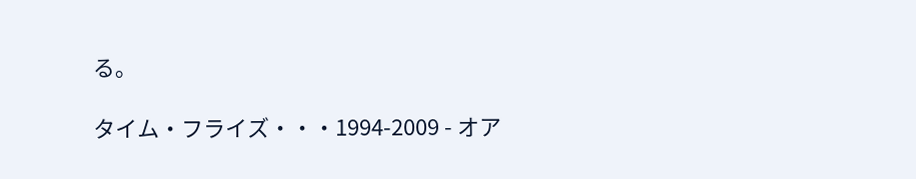る。

タイム・フライズ・・・1994-2009 - オア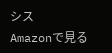シス
Amazonで見る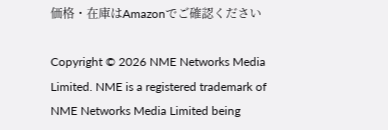価格・在庫はAmazonでご確認ください

Copyright © 2026 NME Networks Media Limited. NME is a registered trademark of NME Networks Media Limited being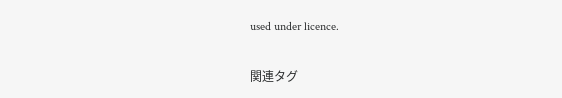used under licence.

関連タグ